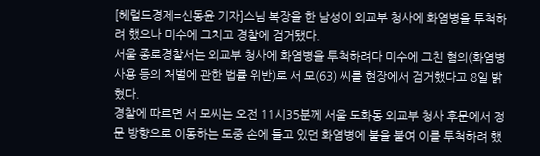[헤럴드경제=신동윤 기자]스님 복장을 한 남성이 외교부 청사에 화염병을 투척하려 했으나 미수에 그치고 경찰에 검거됐다.
서울 종로경찰서는 외교부 청사에 화염병을 투척하려다 미수에 그친 혐의(화염병 사용 등의 처벌에 관한 법률 위반)로 서 모(63) 씨를 현장에서 검거했다고 8일 밝혔다.
경찰에 따르면 서 모씨는 오전 11시35분께 서울 도화동 외교부 청사 후문에서 정문 방향으로 이동하는 도중 손에 들고 있던 화염병에 불을 붙여 이를 투척하려 했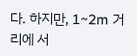다. 하지만, 1~2m 거리에 서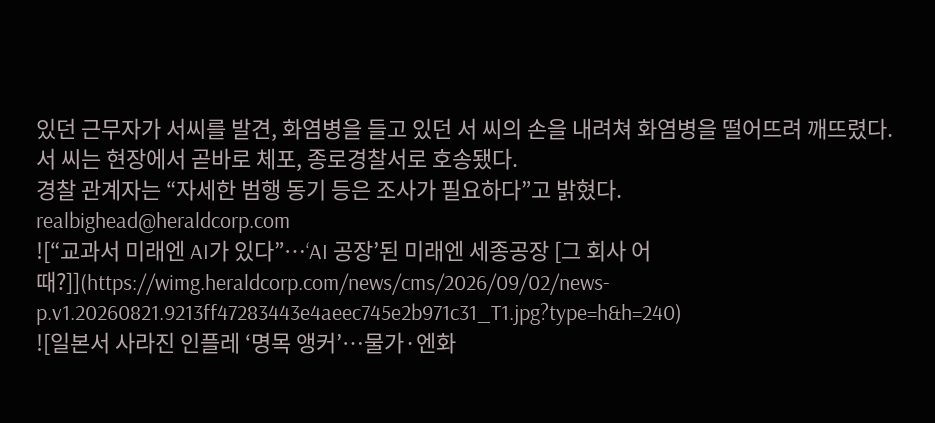있던 근무자가 서씨를 발견, 화염병을 들고 있던 서 씨의 손을 내려쳐 화염병을 떨어뜨려 깨뜨렸다.
서 씨는 현장에서 곧바로 체포, 종로경찰서로 호송됐다.
경찰 관계자는 “자세한 범행 동기 등은 조사가 필요하다”고 밝혔다.
realbighead@heraldcorp.com
![“교과서 미래엔 AI가 있다”…‘AI 공장’된 미래엔 세종공장 [그 회사 어때?]](https://wimg.heraldcorp.com/news/cms/2026/09/02/news-p.v1.20260821.9213ff47283443e4aeec745e2b971c31_T1.jpg?type=h&h=240)
![일본서 사라진 인플레 ‘명목 앵커’…물가·엔화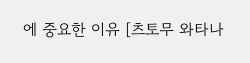에 중요한 이유 [츠토무 와타나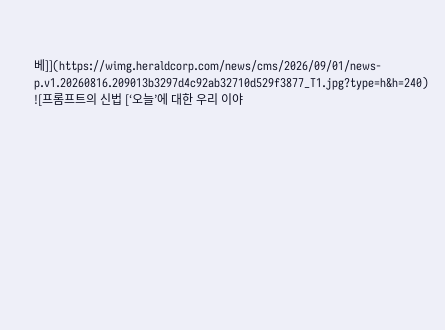베]](https://wimg.heraldcorp.com/news/cms/2026/09/01/news-p.v1.20260816.209013b3297d4c92ab32710d529f3877_T1.jpg?type=h&h=240)
![프롬프트의 신법 [‘오늘’에 대한 우리 이야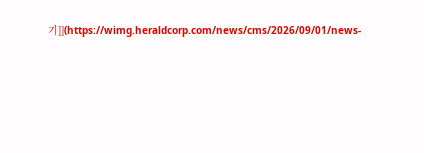기]](https://wimg.heraldcorp.com/news/cms/2026/09/01/news-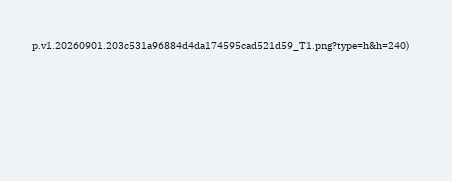p.v1.20260901.203c531a96884d4da174595cad521d59_T1.png?type=h&h=240)